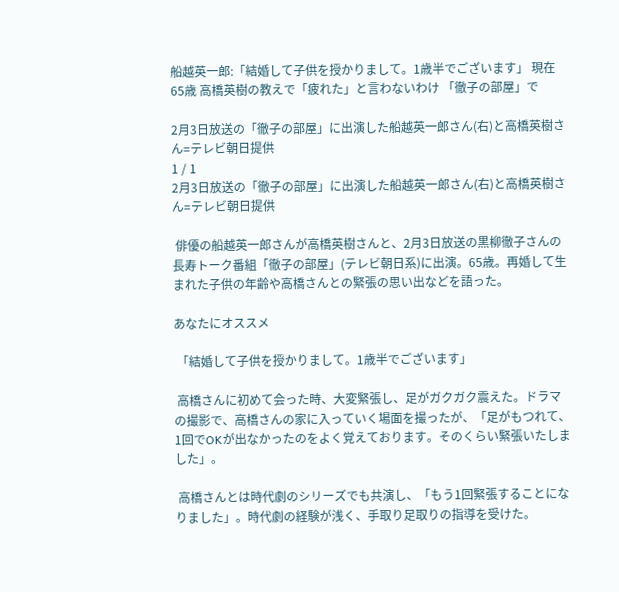船越英一郎:「結婚して子供を授かりまして。1歳半でございます」 現在65歳 高橋英樹の教えで「疲れた」と言わないわけ 「徹子の部屋」で

2月3日放送の「徹子の部屋」に出演した船越英一郎さん(右)と高橋英樹さん=テレビ朝日提供
1 / 1
2月3日放送の「徹子の部屋」に出演した船越英一郎さん(右)と高橋英樹さん=テレビ朝日提供

 俳優の船越英一郎さんが高橋英樹さんと、2月3日放送の黒柳徹子さんの長寿トーク番組「徹子の部屋」(テレビ朝日系)に出演。65歳。再婚して生まれた子供の年齢や高橋さんとの緊張の思い出などを語った。

あなたにオススメ

 「結婚して子供を授かりまして。1歳半でございます」

 高橋さんに初めて会った時、大変緊張し、足がガクガク震えた。ドラマの撮影で、高橋さんの家に入っていく場面を撮ったが、「足がもつれて、1回でOKが出なかったのをよく覚えております。そのくらい緊張いたしました」。

 高橋さんとは時代劇のシリーズでも共演し、「もう1回緊張することになりました」。時代劇の経験が浅く、手取り足取りの指導を受けた。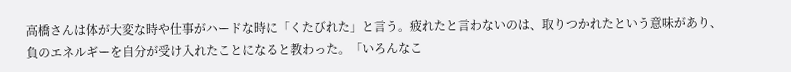高橋さんは体が大変な時や仕事がハードな時に「くたびれた」と言う。疲れたと言わないのは、取りつかれたという意味があり、負のエネルギーを自分が受け入れたことになると教わった。「いろんなこ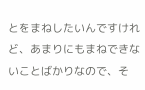とをまねしたいんですけれど、あまりにもまねできないことばかりなので、そ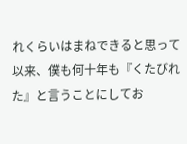れくらいはまねできると思って以来、僕も何十年も『くたびれた』と言うことにしてお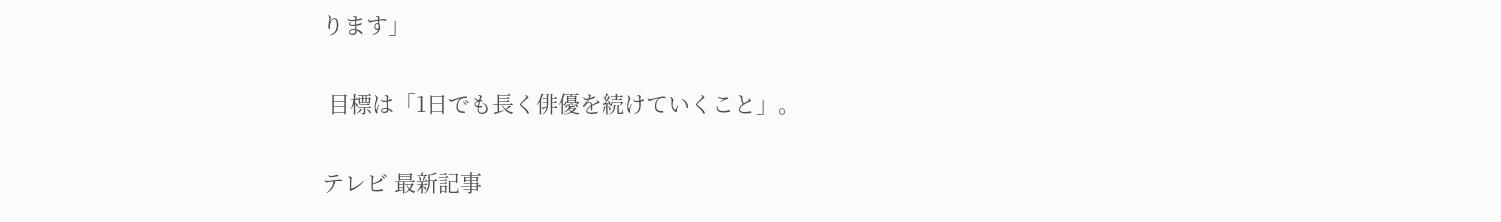ります」

 目標は「1日でも長く俳優を続けていくこと」。

テレビ 最新記事